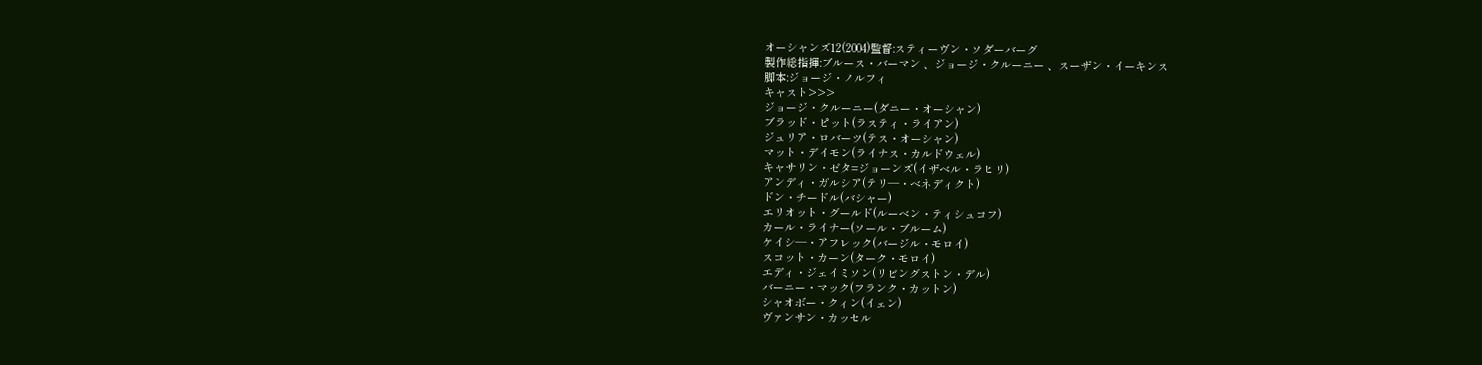オーシャンズ12(2004)監督:スティーヴン・ソダーバーグ
製作総指揮:ブルース・バーマン 、ジョージ・クルーニー 、スーザン・イーキンス
脚本:ジョージ・ノルフィ
キャスト>>>
ジョージ・クルーニー(ダニー・オーシャン)
ブラッド・ピット(ラスティ・ライアン)
ジュリア・ロバーツ(テス・オーシャン)
マット・デイモン(ライナス・カルドウェル)
キャサリン・ゼタ=ジョーンズ(イザベル・ラヒリ)
アンディ・ガルシア(テリ―・ベネディクト)
ドン・チードル(バシャー)
エリオット・グールド(ルーベン・ティシュコフ)
カール・ライナー(ソール・ブルーム)
ケイシ―・アフレック(バージル・モロイ)
スコット・カーン(ターク・モロイ)
エディ・ジェイミソン(リビングストン・デル)
バーニー・マック(フランク・カットン)
シャオボー・クィン(イェン)
ヴァンサン・カッセル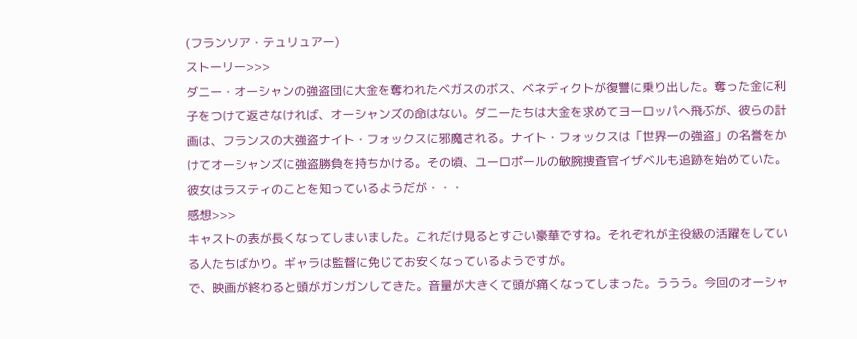(フランソア・テュリュアー)
ストーリー>>>
ダニー・オーシャンの強盗団に大金を奪われたベガスのボス、ベネディクトが復讐に乗り出した。奪った金に利子をつけて返さなければ、オーシャンズの命はない。ダニーたちは大金を求めてヨーロッパへ飛ぶが、彼らの計画は、フランスの大強盗ナイト・フォックスに邪魔される。ナイト・フォックスは「世界一の強盗」の名誉をかけてオーシャンズに強盗勝負を持ちかける。その頃、ユーロポールの敏腕捜査官イザベルも追跡を始めていた。彼女はラスティのことを知っているようだが・・・
感想>>>
キャストの表が長くなってしまいました。これだけ見るとすごい豪華ですね。それぞれが主役級の活躍をしている人たちばかり。ギャラは監督に免じてお安くなっているようですが。
で、映画が終わると頭がガンガンしてきた。音量が大きくて頭が痛くなってしまった。ううう。今回のオーシャ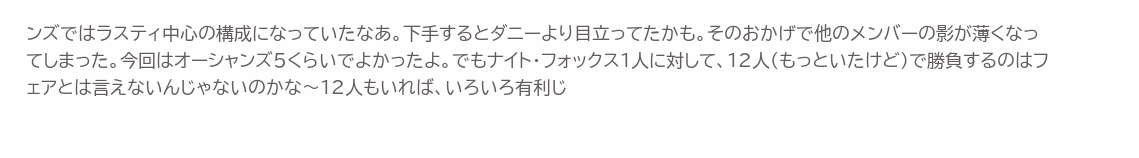ンズではラスティ中心の構成になっていたなあ。下手するとダニーより目立ってたかも。そのおかげで他のメンバーの影が薄くなってしまった。今回はオーシャンズ5くらいでよかったよ。でもナイト・フォックス1人に対して、12人(もっといたけど)で勝負するのはフェアとは言えないんじゃないのかな〜12人もいれば、いろいろ有利じ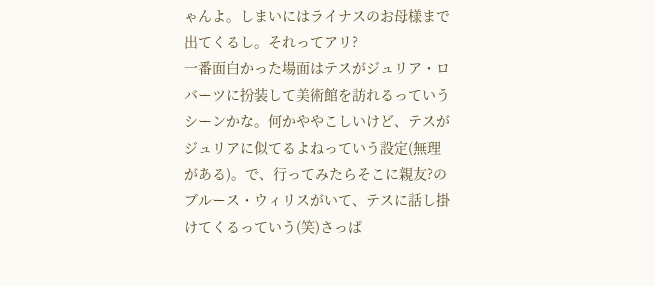ゃんよ。しまいにはライナスのお母様まで出てくるし。それってアリ?
一番面白かった場面はテスがジュリア・ロバーツに扮装して美術館を訪れるっていうシーンかな。何かややこしいけど、テスがジュリアに似てるよねっていう設定(無理がある)。で、行ってみたらそこに親友?のブルース・ウィリスがいて、テスに話し掛けてくるっていう(笑)さっぱ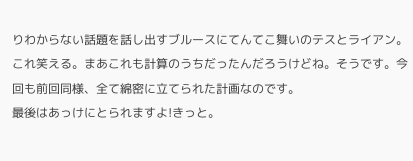りわからない話題を話し出すブルースにてんてこ舞いのテスとライアン。これ笑える。まあこれも計算のうちだったんだろうけどね。そうです。今回も前回同様、全て綿密に立てられた計画なのです。
最後はあっけにとられますよ!きっと。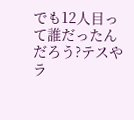でも12人目って誰だったんだろう?テスやラ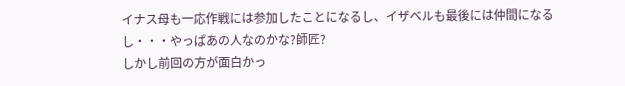イナス母も一応作戦には参加したことになるし、イザベルも最後には仲間になるし・・・やっぱあの人なのかな?師匠?
しかし前回の方が面白かっ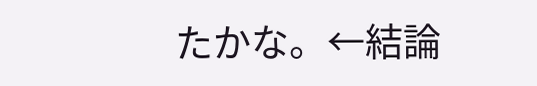たかな。←結論